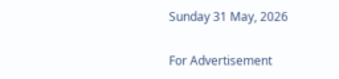Sunday 31 May, 2026

For Advertisement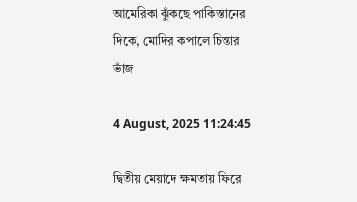আমেরিকা ঝুঁকছে পাকিস্তানের দিকে, মোদির কপালে চিন্তার ভাঁজ

4 August, 2025 11:24:45

দ্বিতীয় মেয়াদে ক্ষমতায় ফিরে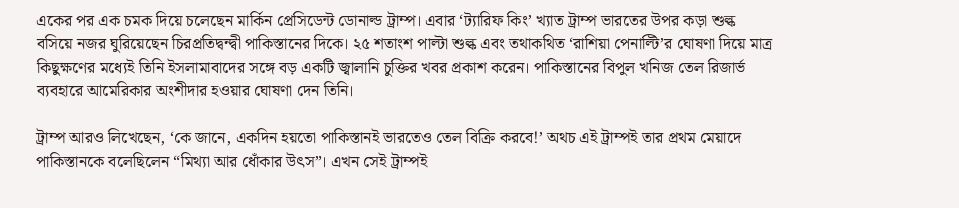একের পর এক চমক দিয়ে চলেছেন মার্কিন প্রেসিডেন্ট ডোনাল্ড ট্রাম্প। এবার ‘ট্যারিফ কিং’ খ্যাত ট্রাম্প ভারতের উপর কড়া শুল্ক বসিয়ে নজর ঘুরিয়েছেন চিরপ্রতিদ্বন্দ্বী পাকিস্তানের দিকে। ২৫ শতাংশ পাল্টা শুল্ক এবং তথাকথিত ‘রাশিয়া পেনাল্টি’র ঘোষণা দিয়ে মাত্র কিছুক্ষণের মধ্যেই তিনি ইসলামাবাদের সঙ্গে বড় একটি জ্বালানি চুক্তির খবর প্রকাশ করেন। পাকিস্তানের বিপুল খনিজ তেল রিজার্ভ ব্যবহারে আমেরিকার অংশীদার হওয়ার ঘোষণা দেন তিনি।

ট্রাম্প আরও লিখেছেন, ‘কে জানে, একদিন হয়তো পাকিস্তানই ভারতেও তেল বিক্রি করবে!’ অথচ এই ট্রাম্পই তার প্রথম মেয়াদে পাকিস্তানকে বলেছিলেন “মিথ্যা আর ধোঁকার উৎস”। এখন সেই ট্রাম্পই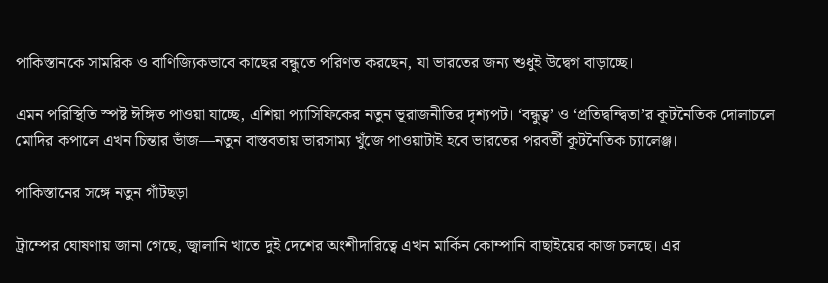পাকিস্তানকে সামরিক ও বাণিজ্যিকভাবে কাছের বন্ধুতে পরিণত করছেন, যা ভারতের জন্য শুধুই উদ্বেগ বাড়াচ্ছে।

এমন পরিস্থিতি স্পষ্ট ঈঙ্গিত পাওয়া যাচ্ছে, এশিয়া প্যাসিফিকের নতুন ভূরাজনীতির দৃশ্যপট। ‘বন্ধুত্ব’ ও ‘প্রতিদ্বন্দ্বিতা’র কূটনৈতিক দোলাচলে মোদির কপালে এখন চিন্তার ভাঁজ—নতুন বাস্তবতায় ভারসাম্য খুঁজে পাওয়াটাই হবে ভারতের পরবর্তী কূটনৈতিক চ্যালেঞ্জ।

পাকিস্তানের সঙ্গে নতুন গাঁটছড়া

ট্রাম্পের ঘোষণায় জানা গেছে, জ্বালানি খাতে দুই দেশের অংশীদারিত্বে এখন মার্কিন কোম্পানি বাছাইয়ের কাজ চলছে। এর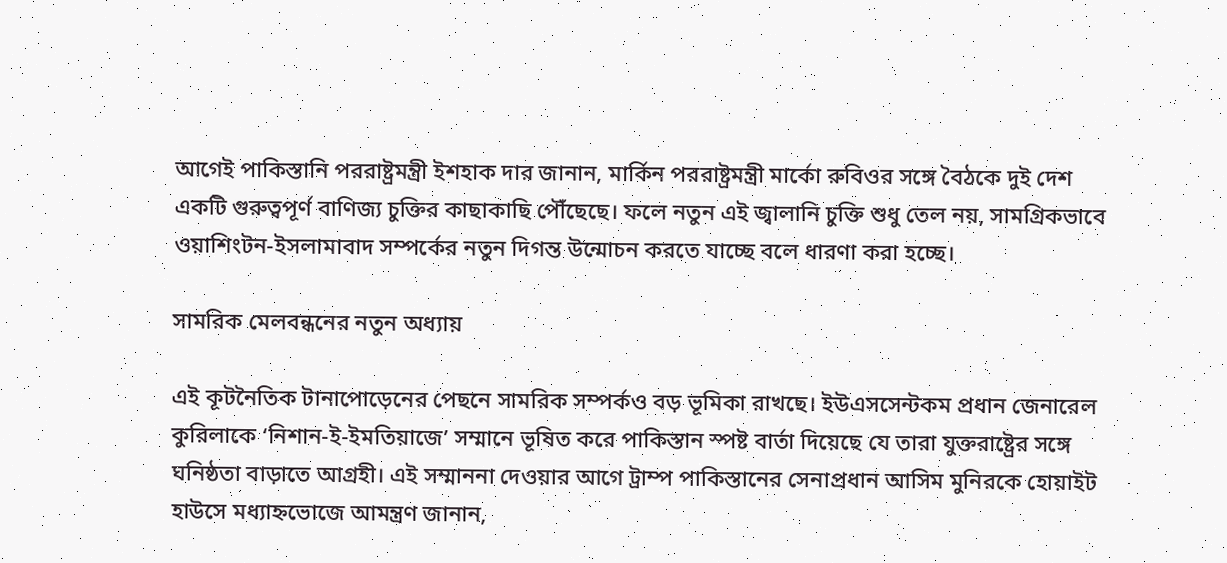আগেই পাকিস্তানি পররাষ্ট্রমন্ত্রী ইশহাক দার জানান, মার্কিন পররাষ্ট্রমন্ত্রী মার্কো রুবিওর সঙ্গে বৈঠকে দুই দেশ একটি গুরুত্বপূর্ণ বাণিজ্য চুক্তির কাছাকাছি পৌঁছেছে। ফলে নতুন এই জ্বালানি চুক্তি শুধু তেল নয়, সামগ্রিকভাবে ওয়াশিংটন-ইসলামাবাদ সম্পর্কের নতুন দিগন্ত উন্মোচন করতে যাচ্ছে বলে ধারণা করা হচ্ছে।

সামরিক মেলবন্ধনের নতুন অধ্যায়

এই কূটনৈতিক টানাপোড়েনের পেছনে সামরিক সম্পর্কও বড় ভূমিকা রাখছে। ইউএসসেন্টকম প্রধান জেনারেল কুরিলাকে ‘নিশান-ই-ইমতিয়াজে’ সম্মানে ভূষিত করে পাকিস্তান স্পষ্ট বার্তা দিয়েছে যে তারা যুক্তরাষ্ট্রের সঙ্গে ঘনিষ্ঠতা বাড়াতে আগ্রহী। এই সম্মাননা দেওয়ার আগে ট্রাম্প পাকিস্তানের সেনাপ্রধান আসিম মুনিরকে হোয়াইট হাউসে মধ্যাহ্নভোজে আমন্ত্রণ জানান,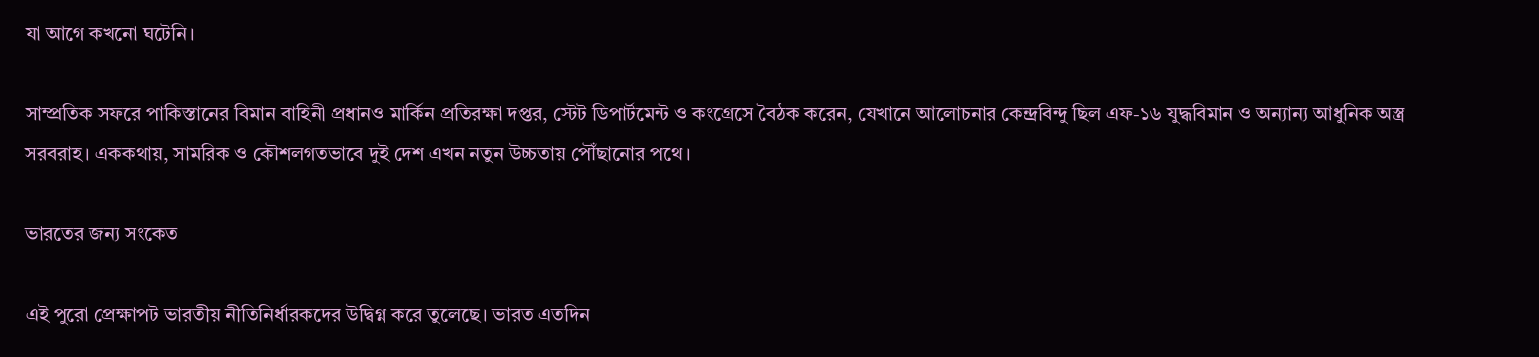যা আগে কখনো ঘটেনি।

সাম্প্রতিক সফরে পাকিস্তানের বিমান বাহিনী প্রধানও মার্কিন প্রতিরক্ষা দপ্তর, স্টেট ডিপার্টমেন্ট ও কংগ্রেসে বৈঠক করেন, যেখানে আলোচনার কেন্দ্রবিন্দু ছিল এফ-১৬ যুদ্ধবিমান ও অন্যান্য আধুনিক অস্ত্র সরবরাহ। এককথায়, সামরিক ও কৌশলগতভাবে দুই দেশ এখন নতুন উচ্চতায় পৌঁছানোর পথে।

ভারতের জন্য সংকেত

এই পুরো প্রেক্ষাপট ভারতীয় নীতিনির্ধারকদের উদ্বিগ্ন করে তুলেছে। ভারত এতদিন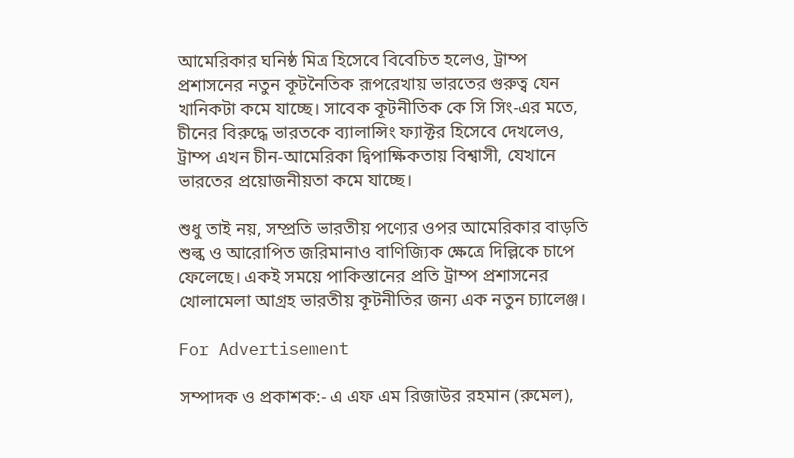আমেরিকার ঘনিষ্ঠ মিত্র হিসেবে বিবেচিত হলেও, ট্রাম্প প্রশাসনের নতুন কূটনৈতিক রূপরেখায় ভারতের গুরুত্ব যেন খানিকটা কমে যাচ্ছে। সাবেক কূটনীতিক কে সি সিং-এর মতে, চীনের বিরুদ্ধে ভারতকে ব্যালান্সিং ফ্যাক্টর হিসেবে দেখলেও, ট্রাম্প এখন চীন-আমেরিকা দ্বিপাক্ষিকতায় বিশ্বাসী, যেখানে ভারতের প্রয়োজনীয়তা কমে যাচ্ছে।

শুধু তাই নয়, সম্প্রতি ভারতীয় পণ্যের ওপর আমেরিকার বাড়তি শুল্ক ও আরোপিত জরিমানাও বাণিজ্যিক ক্ষেত্রে দিল্লিকে চাপে ফেলেছে। একই সময়ে পাকিস্তানের প্রতি ট্রাম্প প্রশাসনের খোলামেলা আগ্রহ ভারতীয় কূটনীতির জন্য এক নতুন চ্যালেঞ্জ।

For Advertisement

সম্পাদক ও প্রকাশক:- এ এফ এম রিজাউর রহমান (রুমেল),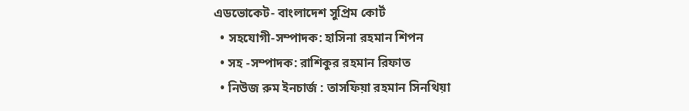এডভোকেট- বাংলাদেশ সুপ্রিম কোর্ট
  • সহযোগী-সম্পাদক: হাসিনা রহমান শিপন
  • সহ -সম্পাদক: রাশিকুর রহমান রিফাত
  • নিউজ রুম ইনচার্জ : তাসফিয়া রহমান সিনথিয়া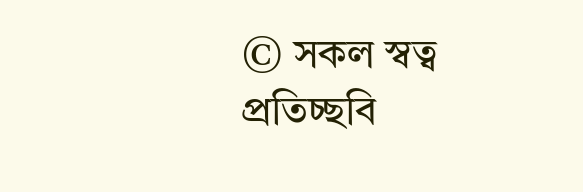© সকল স্বত্ব প্রতিচ্ছবি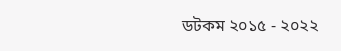ডটকম ২০১৫ - ২০২২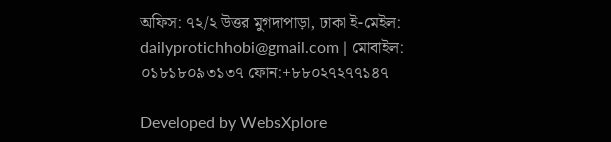অফিস: ৭২/২ উত্তর মুগদাপাড়া, ঢাকা ই-মেইল: dailyprotichhobi@gmail.com | মোবাইল: ০১৮১৮০৯৩১৩৭ ফোন:+৮৮০২৭২৭৭১৪৭

Developed by WebsXplore